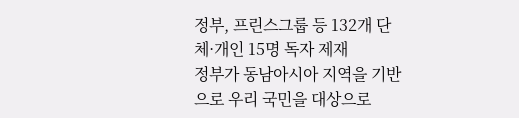정부, 프린스그룹 등 132개 단체·개인 15명 독자 제재
정부가 동남아시아 지역을 기반으로 우리 국민을 대상으로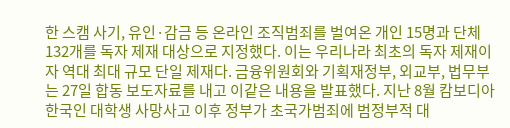한 스캠 사기, 유인·감금 등 온라인 조직범죄를 벌여온 개인 15명과 단체 132개를 독자 제재 대상으로 지정했다. 이는 우리나라 최초의 독자 제재이자 역대 최대 규모 단일 제재다. 금융위원회와 기획재정부, 외교부, 법무부는 27일 합동 보도자료를 내고 이같은 내용을 발표했다. 지난 8월 캄보디아 한국인 대학생 사망사고 이후 정부가 초국가범죄에 범정부적 대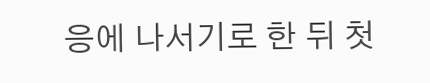응에 나서기로 한 뒤 첫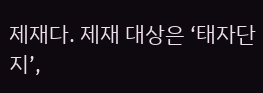제재다. 제재 대상은 ‘태자단지’,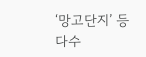‘망고단지’ 등 다수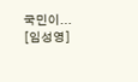국민이... [임성영]